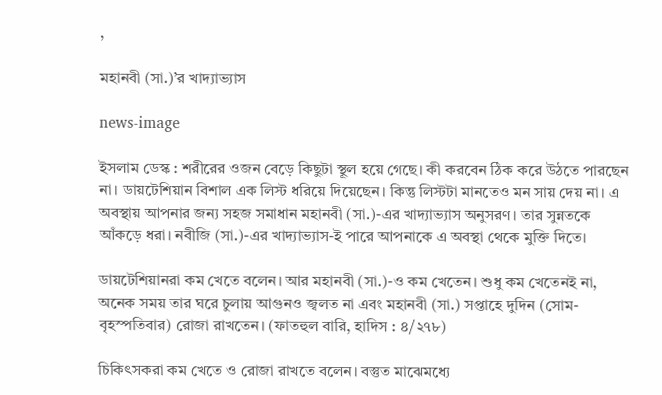,

মহানবী (সা.)’র খাদ্যাভ্যাস

news-image

ইসলাম ডেস্ক : শরীরের ওজন বেড়ে কিছুটা স্থূল হয়ে গেছে। কী করবেন ঠিক করে উঠতে পারছেন না। ডায়টেশিয়ান বিশাল এক লিস্ট ধরিয়ে দিয়েছেন। কিন্তু লিস্টটা মানতেও মন সায় দেয় না। এ অবস্থায় আপনার জন্য সহজ সমাধান মহানবী (সা.)-এর খাদ্যাভ্যাস অনুসরণ। তার সুন্নতকে আঁকড়ে ধরা। নবীজি (সা.)-এর খাদ্যাভ্যাস-ই পারে আপনাকে এ অবস্থা থেকে মুক্তি দিতে।

ডায়টেশিয়ানরা কম খেতে বলেন। আর মহানবী (সা.)-ও কম খেতেন। শুধু কম খেতেনই না, অনেক সময় তার ঘরে চুলায় আগুনও জ্বলত না এবং মহানবী (সা.) সপ্তাহে দুদিন (সোম-বৃহস্পতিবার) রোজা রাখতেন। (ফাতহুল বারি, হাদিস : ৪/২৭৮)

চিকিৎসকরা কম খেতে ও রোজা রাখতে বলেন। বস্তুত মাঝেমধ্যে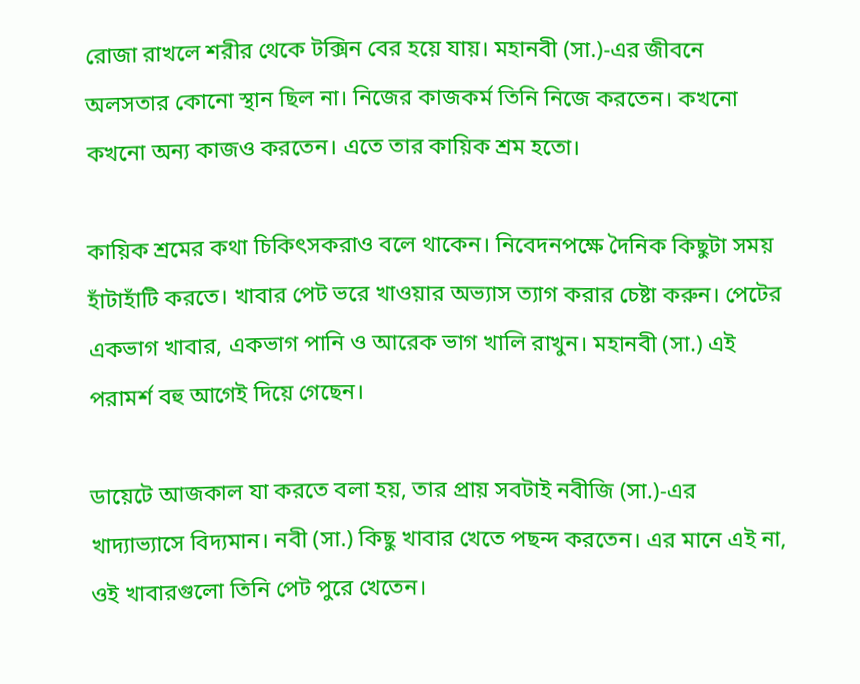রোজা রাখলে শরীর থেকে টক্সিন বের হয়ে যায়। মহানবী (সা.)-এর জীবনে অলসতার কোনো স্থান ছিল না। নিজের কাজকর্ম তিনি নিজে করতেন। কখনো কখনো অন্য কাজও করতেন। এতে তার কায়িক শ্রম হতো।

কায়িক শ্রমের কথা চিকিৎসকরাও বলে থাকেন। নিবেদনপক্ষে দৈনিক কিছুটা সময় হাঁটাহাঁটি করতে। খাবার পেট ভরে খাওয়ার অভ্যাস ত্যাগ করার চেষ্টা করুন। পেটের একভাগ খাবার, একভাগ পানি ও আরেক ভাগ খালি রাখুন। মহানবী (সা.) এই পরামর্শ বহু আগেই দিয়ে গেছেন।

ডায়েটে আজকাল যা করতে বলা হয়, তার প্রায় সবটাই নবীজি (সা.)-এর খাদ্যাভ্যাসে বিদ্যমান। নবী (সা.) কিছু খাবার খেতে পছন্দ করতেন। এর মানে এই না, ওই খাবারগুলো তিনি পেট পুরে খেতেন।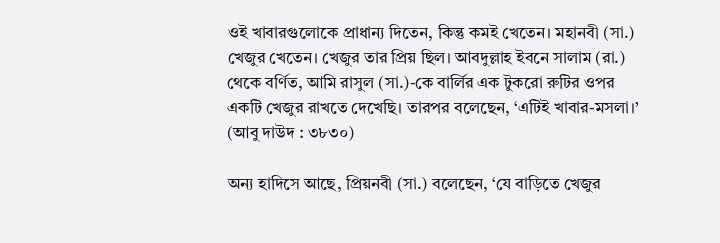ওই খাবারগুলোকে প্রাধান্য দিতেন, কিন্তু কমই খেতেন। মহানবী (সা.) খেজুর খেতেন। খেজুর তার প্রিয় ছিল। আবদুল্লাহ ইবনে সালাম (রা.) থেকে বর্ণিত, আমি রাসুল (সা.)-কে বার্লির এক টুকরো রুটির ওপর একটি খেজুর রাখতে দেখেছি। তারপর বলেছেন, ‘এটিই খাবার-মসলা।’ (আবু দাউদ : ৩৮৩০)

অন্য হাদিসে আছে, প্রিয়নবী (সা.) বলেছেন, ‘যে বাড়িতে খেজুর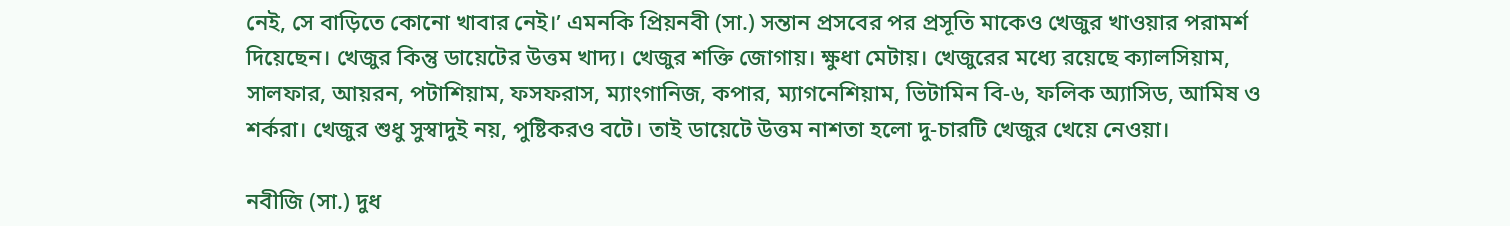নেই, সে বাড়িতে কোনো খাবার নেই।’ এমনকি প্রিয়নবী (সা.) সন্তান প্রসবের পর প্রসূতি মাকেও খেজুর খাওয়ার পরামর্শ দিয়েছেন। খেজুর কিন্তু ডায়েটের উত্তম খাদ্য। খেজুর শক্তি জোগায়। ক্ষুধা মেটায়। খেজুরের মধ্যে রয়েছে ক্যালসিয়াম, সালফার, আয়রন, পটাশিয়াম, ফসফরাস, ম্যাংগানিজ, কপার, ম্যাগনেশিয়াম, ভিটামিন বি-৬, ফলিক অ্যাসিড, আমিষ ও শর্করা। খেজুর শুধু সুস্বাদুই নয়, পুষ্টিকরও বটে। তাই ডায়েটে উত্তম নাশতা হলো দু-চারটি খেজুর খেয়ে নেওয়া।

নবীজি (সা.) দুধ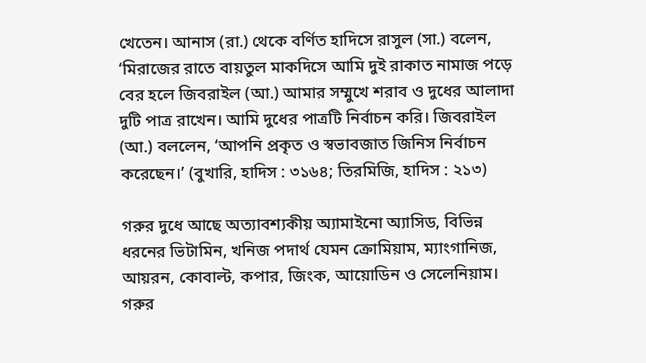খেতেন। আনাস (রা.) থেকে বর্ণিত হাদিসে রাসুল (সা.) বলেন, ‘মিরাজের রাতে বায়তুল মাকদিসে আমি দুই রাকাত নামাজ পড়ে বের হলে জিবরাইল (আ.) আমার সম্মুখে শরাব ও দুধের আলাদা দুটি পাত্র রাখেন। আমি দুধের পাত্রটি নির্বাচন করি। জিবরাইল (আ.) বললেন, ‘আপনি প্রকৃত ও স্বভাবজাত জিনিস নির্বাচন করেছেন।’ (বুখারি, হাদিস : ৩১৬৪; তিরমিজি, হাদিস : ২১৩)

গরুর দুধে আছে অত্যাবশ্যকীয় অ্যামাইনো অ্যাসিড, বিভিন্ন ধরনের ভিটামিন, খনিজ পদার্থ যেমন ক্রোমিয়াম, ম্যাংগানিজ, আয়রন, কোবাল্ট, কপার, জিংক, আয়োডিন ও সেলেনিয়াম। গরুর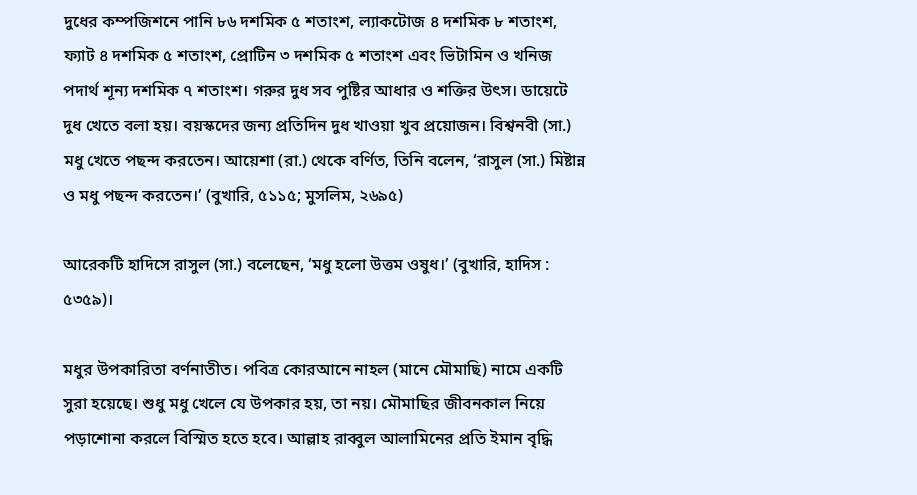দুধের কম্পজিশনে পানি ৮৬ দশমিক ৫ শতাংশ, ল্যাকটোজ ৪ দশমিক ৮ শতাংশ, ফ্যাট ৪ দশমিক ৫ শতাংশ, প্রোটিন ৩ দশমিক ৫ শতাংশ এবং ভিটামিন ও খনিজ পদার্থ শূন্য দশমিক ৭ শতাংশ। গরুর দুধ সব পুষ্টির আধার ও শক্তির উৎস। ডায়েটে দুধ খেতে বলা হয়। বয়স্কদের জন্য প্রতিদিন দুধ খাওয়া খুব প্রয়োজন। বিশ্বনবী (সা.) মধু খেতে পছন্দ করতেন। আয়েশা (রা.) থেকে বর্ণিত, তিনি বলেন, ‘রাসুল (সা.) মিষ্টান্ন ও মধু পছন্দ করতেন।’ (বুখারি, ৫১১৫; মুসলিম, ২৬৯৫)

আরেকটি হাদিসে রাসুল (সা.) বলেছেন, ‘মধু হলো উত্তম ওষুধ।’ (বুখারি, হাদিস : ৫৩৫৯)।

মধুর উপকারিতা বর্ণনাতীত। পবিত্র কোরআনে নাহল (মানে মৌমাছি) নামে একটি সুরা হয়েছে। শুধু মধু খেলে যে উপকার হয়, তা নয়। মৌমাছির জীবনকাল নিয়ে পড়াশোনা করলে বিস্মিত হতে হবে। আল্লাহ রাব্বুল আলামিনের প্রতি ইমান বৃদ্ধি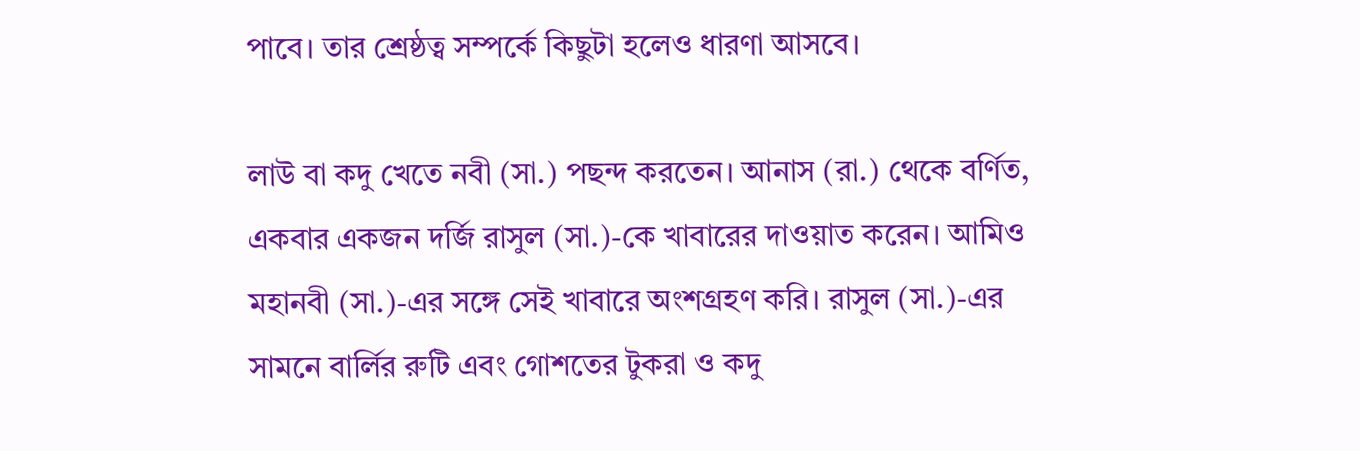পাবে। তার শ্রেষ্ঠত্ব সম্পর্কে কিছুটা হলেও ধারণা আসবে।

লাউ বা কদু খেতে নবী (সা.) পছন্দ করতেন। আনাস (রা.) থেকে বর্ণিত, একবার একজন দর্জি রাসুল (সা.)-কে খাবারের দাওয়াত করেন। আমিও মহানবী (সা.)-এর সঙ্গে সেই খাবারে অংশগ্রহণ করি। রাসুল (সা.)-এর সামনে বার্লির রুটি এবং গোশতের টুকরা ও কদু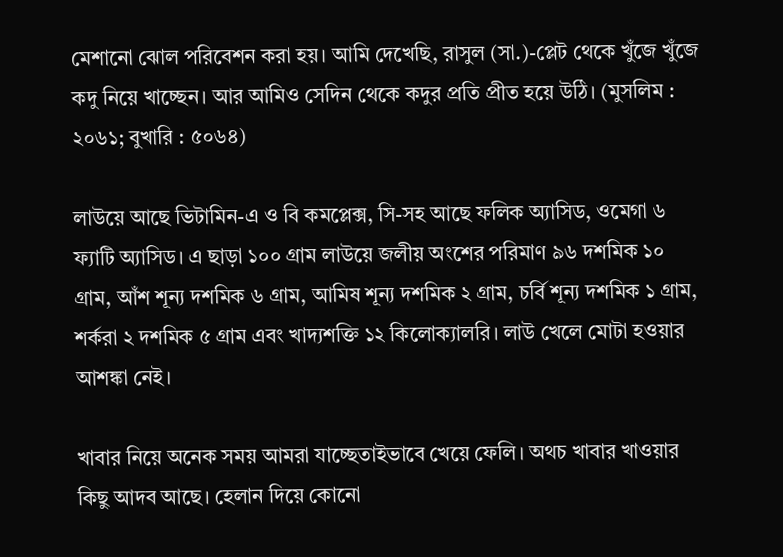মেশানো ঝোল পরিবেশন করা হয়। আমি দেখেছি, রাসুল (সা.)-প্লেট থেকে খুঁজে খুঁজে কদু নিয়ে খাচ্ছেন। আর আমিও সেদিন থেকে কদুর প্রতি প্রীত হয়ে উঠি। (মুসলিম : ২০৬১; বুখারি : ৫০৬৪)

লাউয়ে আছে ভিটামিন-এ ও বি কমপ্লেক্স, সি-সহ আছে ফলিক অ্যাসিড, ওমেগা ৬ ফ্যাটি অ্যাসিড। এ ছাড়া ১০০ গ্রাম লাউয়ে জলীয় অংশের পরিমাণ ৯৬ দশমিক ১০ গ্রাম, আঁশ শূন্য দশমিক ৬ গ্রাম, আমিষ শূন্য দশমিক ২ গ্রাম, চর্বি শূন্য দশমিক ১ গ্রাম, শর্করা ২ দশমিক ৫ গ্রাম এবং খাদ্যশক্তি ১২ কিলোক্যালরি। লাউ খেলে মোটা হওয়ার আশঙ্কা নেই।

খাবার নিয়ে অনেক সময় আমরা যাচ্ছেতাইভাবে খেয়ে ফেলি। অথচ খাবার খাওয়ার কিছু আদব আছে। হেলান দিয়ে কোনো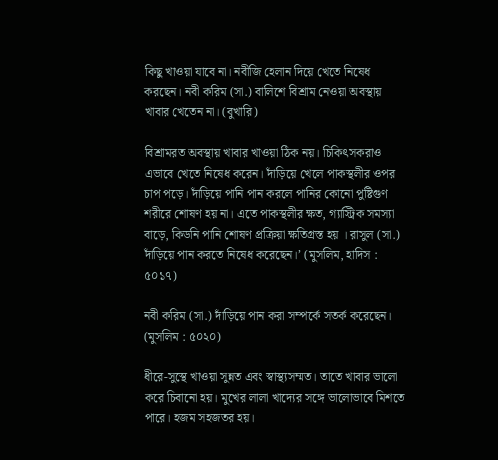কিছু খাওয়া যাবে না। নবীজি হেলান দিয়ে খেতে নিষেধ করছেন। নবী করিম (সা.) বালিশে বিশ্রাম নেওয়া অবস্থায় খাবার খেতেন না। (বুখারি)

বিশ্রামরত অবস্থায় খাবার খাওয়া ঠিক নয়। চিকিৎসকরাও এভাবে খেতে নিষেধ করেন। দাঁড়িয়ে খেলে পাকস্থলীর ওপর চাপ পড়ে। দাঁড়িয়ে পানি পান করলে পানির কোনো পুষ্টিগুণ শরীরে শোষণ হয় না। এতে পাকস্থলীর ক্ষত, গ্যাস্ট্রিক সমস্যা বাড়ে, কিডনি পানি শোষণ প্রক্রিয়া ক্ষতিগ্রস্ত হয় । রাসুল (সা.) দাঁড়িয়ে পান করতে নিষেধ করেছেন।’ (মুসলিম, হাদিস : ৫০১৭)

নবী করিম (সা.) দাঁড়িয়ে পান করা সম্পর্কে সতর্ক করেছেন। (মুসলিম : ৫০২০)

ধীরে-সুস্থে খাওয়া সুন্নত এবং স্বাস্থ্যসম্মত। তাতে খাবার ভালো করে চিবানো হয়। মুখের লালা খাদ্যের সঙ্গে ভালোভাবে মিশতে পারে। হজম সহজতর হয়।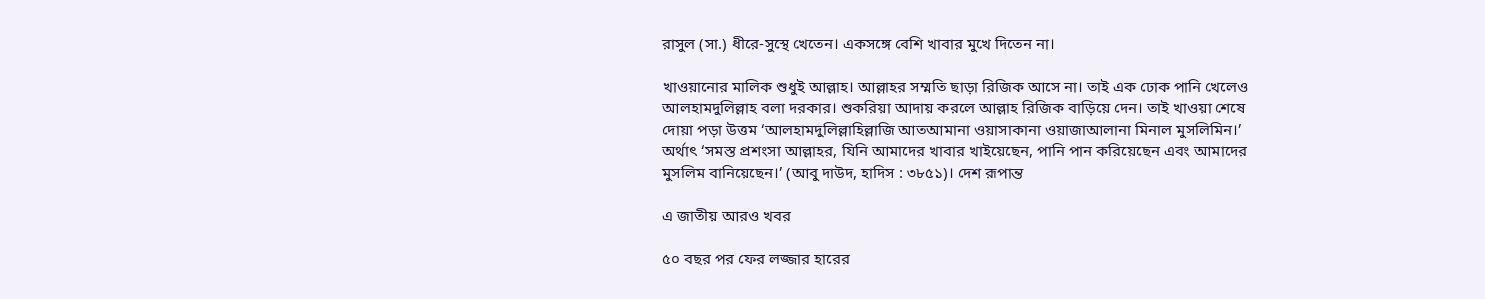রাসুল (সা.) ধীরে-সুস্থে খেতেন। একসঙ্গে বেশি খাবার মুখে দিতেন না।

খাওয়ানোর মালিক শুধুই আল্লাহ। আল্লাহর সম্মতি ছাড়া রিজিক আসে না। তাই এক ঢোক পানি খেলেও আলহামদুলিল্লাহ বলা দরকার। শুকরিয়া আদায় করলে আল্লাহ রিজিক বাড়িয়ে দেন। তাই খাওয়া শেষে দোয়া পড়া উত্তম ‘আলহামদুলিল্লাহিল্লাজি আতআমানা ওয়াসাকানা ওয়াজাআলানা মিনাল মুসলিমিন।’ অর্থাৎ ‘সমস্ত প্রশংসা আল্লাহর, যিনি আমাদের খাবার খাইয়েছেন, পানি পান করিয়েছেন এবং আমাদের মুসলিম বানিয়েছেন।’ (আবু দাউদ, হাদিস : ৩৮৫১)। দেশ রূপান্ত

এ জাতীয় আরও খবর

৫০ বছর পর ফের লজ্জার হারের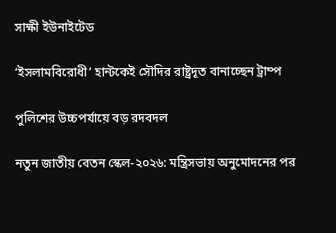সাক্ষী ইউনাইটেড

‘ইসলামবিরোধী’ হান্টকেই সৌদির রাষ্ট্রদূত বানাচ্ছেন ট্রাম্প

পুলিশের উচ্চপর্যায়ে বড় রদবদল

নতুন জাতীয় বেতন স্কেল-২০২৬: মন্ত্রিসভায় অনুমোদনের পর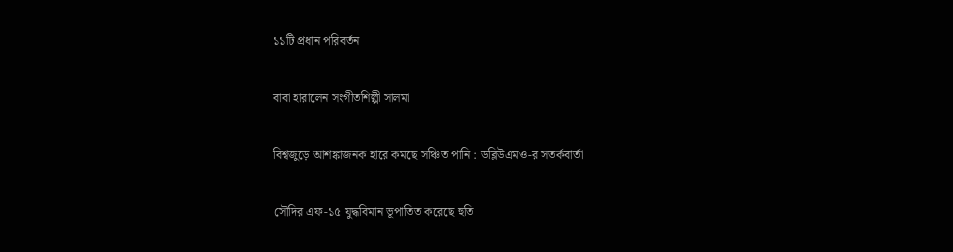১১টি প্রধান পরিবর্তন

বাবা হারালেন সংগীতশিল্পী সালমা

বিশ্বজুড়ে আশঙ্কাজনক হারে কমছে সঞ্চিত পানি : ডব্লিউএমও-র সতর্কবার্তা

সৌদির এফ-১৫ যুদ্ধবিমান ভূপাতিত করেছে হুতি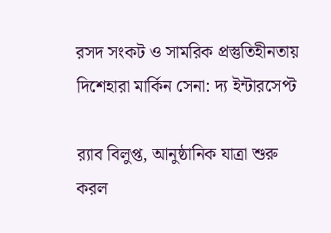রসদ সংকট ও সামরিক প্রস্তুতিহীনতায় দিশেহারা মার্কিন সেনা: দ্য ইন্টারসেপ্ট

র‌্যাব বিলুপ্ত, আনুষ্ঠানিক যাত্রা শুরু করল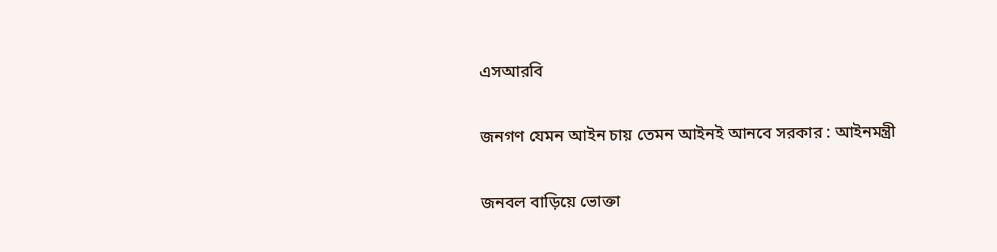এসআরবি

জনগণ যেমন আইন চায় তেমন আইনই আনবে সরকার : আইনমন্ত্রী

জনবল বাড়িয়ে ভোক্তা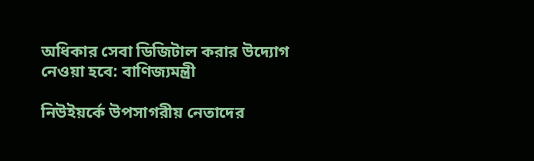অধিকার সেবা ডিজিটাল করার উদ্যোগ নেওয়া হবে: বাণিজ্যমন্ত্রী

নিউইয়র্কে উপসাগরীয় নেতাদের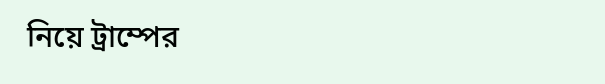নিয়ে ট্রাম্পের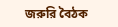জরুরি বৈঠক